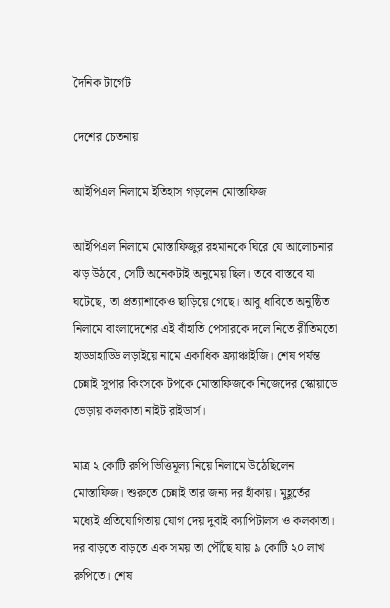দৈনিক টার্গেট

দেশের চেতনায়

আইপিএল নিলামে ইতিহাস গড়লেন মোস্তাফিজ

আইপিএল নিলামে মোস্তাফিজুর রহমানকে ঘিরে যে আলোচনার ঝড় উঠবে, সেটি অনেকটাই অনুমেয় ছিল। তবে বাস্তবে যা ঘটেছে, তা প্রত্যাশাকেও ছাড়িয়ে গেছে। আবু ধাবিতে অনুষ্ঠিত নিলামে বাংলাদেশের এই বাঁহাতি পেসারকে দলে নিতে রীতিমতো হাড্ডাহাড্ডি লড়াইয়ে নামে একাধিক ফ্র্যাঞ্চাইজি। শেষ পর্যন্ত চেন্নাই সুপার কিংসকে টপকে মোস্তাফিজকে নিজেদের স্কোয়াডে ভেড়ায় কলকাতা নাইট রাইডার্স।

মাত্র ২ কোটি রুপি ভিত্তিমূল্য নিয়ে নিলামে উঠেছিলেন মোস্তাফিজ। শুরুতে চেন্নাই তার জন্য দর হাঁকায়। মুহূর্তের মধ্যেই প্রতিযোগিতায় যোগ দেয় দুবাই ক্যাপিটালস ও কলকাতা। দর বাড়তে বাড়তে এক সময় তা পৌঁছে যায় ৯ কোটি ২০ লাখ রুপিতে। শেষ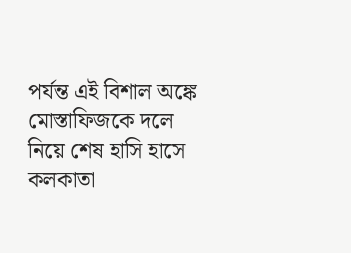পর্যন্ত এই বিশাল অঙ্কে মোস্তাফিজকে দলে নিয়ে শেষ হাসি হাসে কলকাতা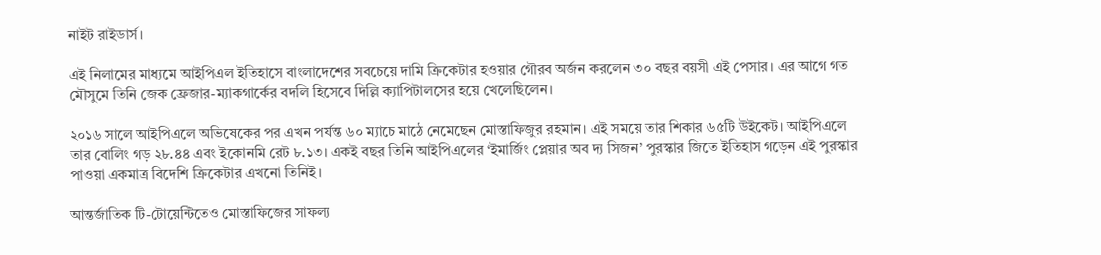নাইট রাইডার্স।

এই নিলামের মাধ্যমে আইপিএল ইতিহাসে বাংলাদেশের সবচেয়ে দামি ক্রিকেটার হওয়ার গৌরব অর্জন করলেন ৩০ বছর বয়সী এই পেসার। এর আগে গত মৌসুমে তিনি জেক ফ্রেজার-ম্যাকগার্কের বদলি হিসেবে দিল্লি ক্যাপিটালসের হয়ে খেলেছিলেন।

২০১৬ সালে আইপিএলে অভিষেকের পর এখন পর্যন্ত ৬০ ম্যাচে মাঠে নেমেছেন মোস্তাফিজুর রহমান। এই সময়ে তার শিকার ৬৫টি উইকেট। আইপিএলে তার বোলিং গড় ২৮.৪৪ এবং ইকোনমি রেট ৮.১৩। একই বছর তিনি আইপিএলের ‘ইমার্জিং প্লেয়ার অব দ্য সিজন’ পুরস্কার জিতে ইতিহাস গড়েন এই পুরস্কার পাওয়া একমাত্র বিদেশি ক্রিকেটার এখনো তিনিই।

আন্তর্জাতিক টি-টোয়েন্টিতেও মোস্তাফিজের সাফল্য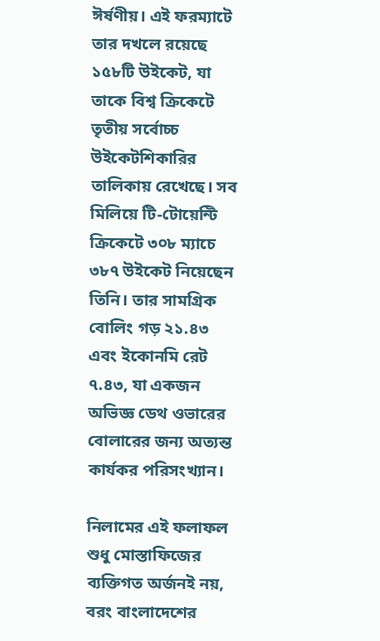ঈর্ষণীয়। এই ফরম্যাটে তার দখলে রয়েছে ১৫৮টি উইকেট, যা তাকে বিশ্ব ক্রিকেটে তৃতীয় সর্বোচ্চ উইকেটশিকারির তালিকায় রেখেছে। সব মিলিয়ে টি-টোয়েন্টি ক্রিকেটে ৩০৮ ম্যাচে ৩৮৭ উইকেট নিয়েছেন তিনি। তার সামগ্রিক বোলিং গড় ২১.৪৩ এবং ইকোনমি রেট ৭.৪৩, যা একজন অভিজ্ঞ ডেথ ওভারের বোলারের জন্য অত্যন্ত কার্যকর পরিসংখ্যান।

নিলামের এই ফলাফল শুধু মোস্তাফিজের ব্যক্তিগত অর্জনই নয়, বরং বাংলাদেশের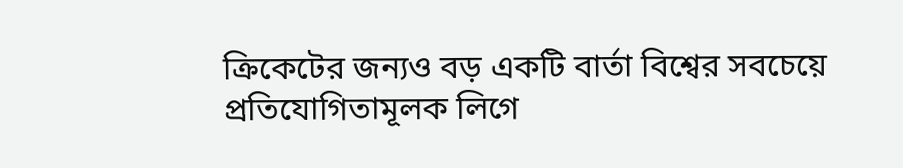ক্রিকেটের জন্যও বড় একটি বার্তা বিশ্বের সবচেয়ে প্রতিযোগিতামূলক লিগে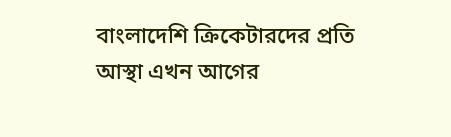বাংলাদেশি ক্রিকেটারদের প্রতি আস্থা এখন আগের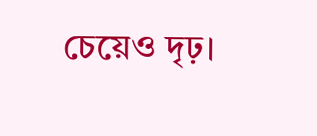চেয়েও দৃঢ়।